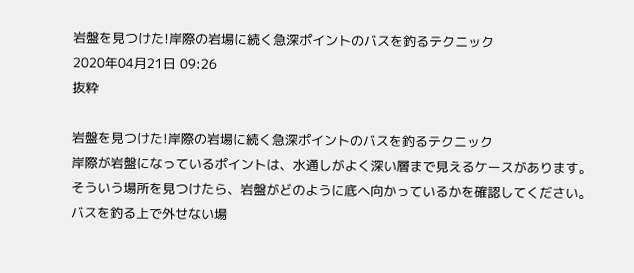岩盤を見つけた!岸際の岩場に続く急深ポイントのバスを釣るテクニック
2020年04月21日 09:26
抜粋

岩盤を見つけた!岸際の岩場に続く急深ポイントのバスを釣るテクニック
岸際が岩盤になっているポイントは、水通しがよく深い層まで見えるケースがあります。
そういう場所を見つけたら、岩盤がどのように底へ向かっているかを確認してください。
バスを釣る上で外せない場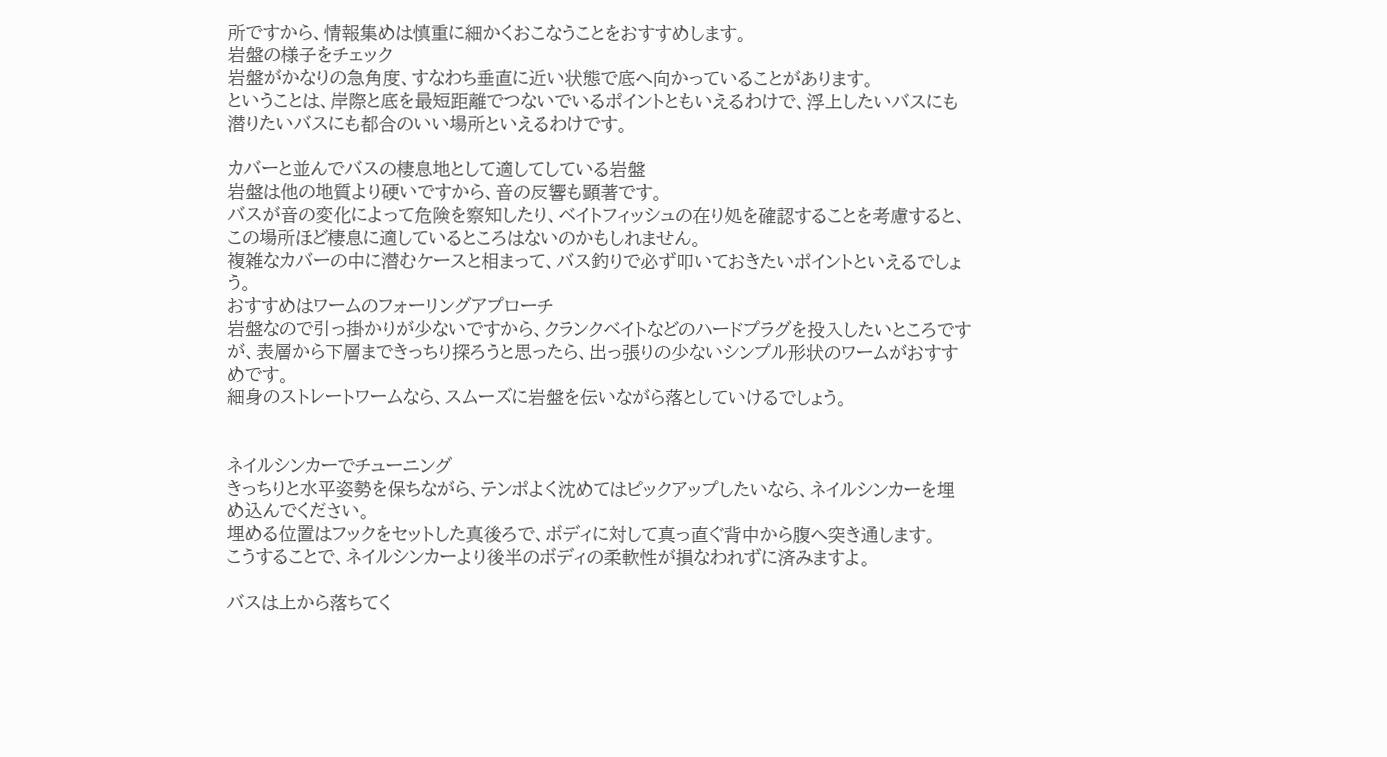所ですから、情報集めは慎重に細かくおこなうことをおすすめします。
岩盤の様子をチェック
岩盤がかなりの急角度、すなわち垂直に近い状態で底へ向かっていることがあります。
ということは、岸際と底を最短距離でつないでいるポイントともいえるわけで、浮上したいバスにも潜りたいバスにも都合のいい場所といえるわけです。

カバーと並んでバスの棲息地として適してしている岩盤
岩盤は他の地質より硬いですから、音の反響も顕著です。
バスが音の変化によって危険を察知したり、ベイトフィッシュの在り処を確認することを考慮すると、この場所ほど棲息に適しているところはないのかもしれません。
複雑なカバーの中に潜むケースと相まって、バス釣りで必ず叩いておきたいポイントといえるでしょう。
おすすめはワームのフォーリングアプローチ
岩盤なので引っ掛かりが少ないですから、クランクベイトなどのハードプラグを投入したいところですが、表層から下層まできっちり探ろうと思ったら、出っ張りの少ないシンプル形状のワームがおすすめです。
細身のストレートワームなら、スムーズに岩盤を伝いながら落としていけるでしょう。


ネイルシンカーでチューニング
きっちりと水平姿勢を保ちながら、テンポよく沈めてはピックアップしたいなら、ネイルシンカーを埋め込んでください。
埋める位置はフックをセットした真後ろで、ボディに対して真っ直ぐ背中から腹へ突き通します。
こうすることで、ネイルシンカーより後半のボディの柔軟性が損なわれずに済みますよ。

バスは上から落ちてく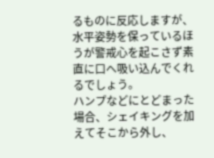るものに反応しますが、水平姿勢を保っているほうが警戒心を起こさず素直に口へ吸い込んでくれるでしょう。
ハンプなどにとどまった場合、シェイキングを加えてそこから外し、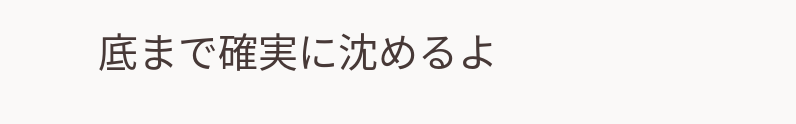底まで確実に沈めるよ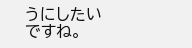うにしたいですね。